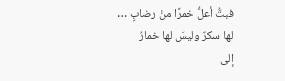فبتُّ أعلُّ خمرًا منْ رضابٍ … لها سكرٌ وليسَ لها خمارُ
إلى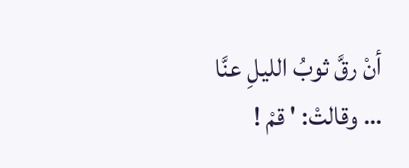أنْ رقَّ ثوبُ الليلِ عنَّا … وقالتْ: ' قمْ !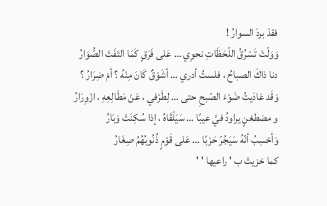فقدْ بردَ السوارُ !
وَوَلّتْ تَسْرُقُ اللّحَظَاتِ نحوِي … عَلى فَرَقٍ كَمَا التَفَتَ الصُّوَارُ
دنا ذاكَ الصباحُ ، فلستُ أدري … أشَوْقٌ كَانَ مِنْهُ ؟ أمْ ضِرَارُ ؟
وَقَد عَادَيتُ ضَوْءَ الصّبحِ حتى … لِطَرْفي ، عَنْ مَطَالِعِهِ ، ازْوِرَارُ
و مضطغنٍ يراودُ فيَّ عيبًا … سَيَلْقَاهُ ، إذا سُكِنَتْ وَبَارُ
وَأحْسِبُ أنّهُ سَيَجُرّ حَرْبًا … عَلى قَوْمٍ ذُنُوبُهُمُ صِغَارُ
كما خزيتْ ب ' راعيها ' '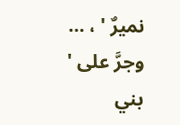نميرٌ ' ، … وجرَّ على ' بني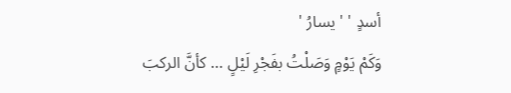أسدٍ ' ' يسارُ '
وَكَمْ يَوْمٍ وَصَلْتُ بفَجْرِ لَيْلٍ … كأنَّ الركبَ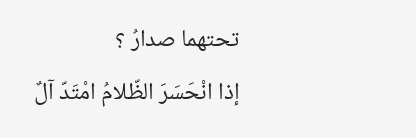تحتهما صدارُ ؟
إذا انْحَسَرَ الظّلامُ امْتَدّ آلٌ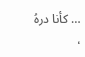… كأنا درهُ ،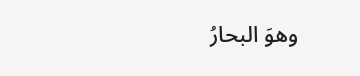وهوَ البحارُ